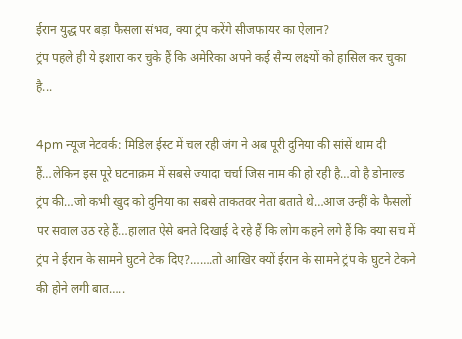ईरान युद्ध पर बड़ा फैसला संभव, क्या ट्रंप करेंगे सीजफायर का ऐलान?
ट्रंप पहले ही ये इशारा कर चुके हैं कि अमेरिका अपने कई सैन्य लक्ष्यों को हासिल कर चुका है...

4pm न्यूज नेटवर्क: मिडिल ईस्ट में चल रही जंग ने अब पूरी दुनिया की सांसें थाम दी हैं…लेकिन इस पूरे घटनाक्रम में सबसे ज्यादा चर्चा जिस नाम की हो रही है…वो है डोनाल्ड ट्रंप की…जो कभी खुद को दुनिया का सबसे ताकतवर नेता बताते थे…आज उन्हीं के फैसलों पर सवाल उठ रहे हैं…हालात ऐसे बनते दिखाई दे रहे हैं कि लोग कहने लगे हैं कि क्या सच में ट्रंप ने ईरान के सामने घुटने टेक दिए?…….तो आखिर क्यों ईरान के सामने ट्रंप के घुटने टेकने की होने लगी बात…..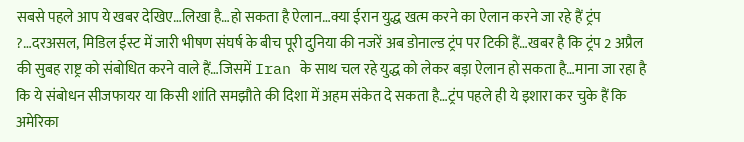सबसे पहले आप ये खबर देखिए…लिखा है…हो सकता है ऐलान…क्या ईरान युद्ध खत्म करने का ऐलान करने जा रहे हैं ट्रंप ?…दरअसल, मिडिल ईस्ट में जारी भीषण संघर्ष के बीच पूरी दुनिया की नजरें अब डोनाल्ड ट्रंप पर टिकी हैं…खबर है कि ट्रंप 2 अप्रैल की सुबह राष्ट्र को संबोधित करने वाले हैं…जिसमें Iran के साथ चल रहे युद्ध को लेकर बड़ा ऐलान हो सकता है…माना जा रहा है कि ये संबोधन सीजफायर या किसी शांति समझौते की दिशा में अहम संकेत दे सकता है…ट्रंप पहले ही ये इशारा कर चुके हैं कि अमेरिका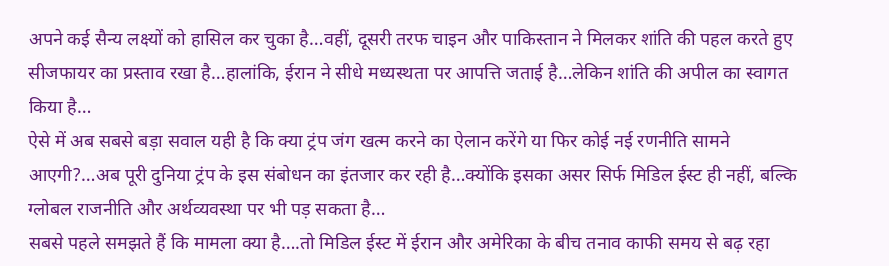अपने कई सैन्य लक्ष्यों को हासिल कर चुका है…वहीं, दूसरी तरफ चाइन और पाकिस्तान ने मिलकर शांति की पहल करते हुए सीजफायर का प्रस्ताव रखा है…हालांकि, ईरान ने सीधे मध्यस्थता पर आपत्ति जताई है…लेकिन शांति की अपील का स्वागत किया है…
ऐसे में अब सबसे बड़ा सवाल यही है कि क्या ट्रंप जंग खत्म करने का ऐलान करेंगे या फिर कोई नई रणनीति सामने आएगी?…अब पूरी दुनिया ट्रंप के इस संबोधन का इंतजार कर रही है…क्योंकि इसका असर सिर्फ मिडिल ईस्ट ही नहीं, बल्कि ग्लोबल राजनीति और अर्थव्यवस्था पर भी पड़ सकता है…
सबसे पहले समझते हैं कि मामला क्या है….तो मिडिल ईस्ट में ईरान और अमेरिका के बीच तनाव काफी समय से बढ़ रहा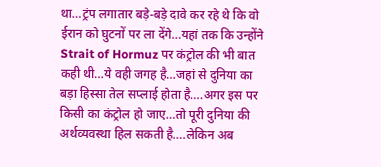था…ट्रंप लगातार बड़े-बड़े दावे कर रहे थे कि वो ईरान को घुटनों पर ला देंगे…यहां तक कि उन्होंने Strait of Hormuz पर कंट्रोल की भी बात कही थी…ये वही जगह है…जहां से दुनिया का बड़ा हिस्सा तेल सप्लाई होता है….अगर इस पर किसी का कंट्रोल हो जाए…तो पूरी दुनिया की अर्थव्यवस्था हिल सकती है….लेकिन अब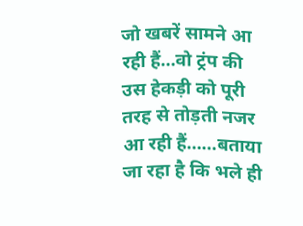जो खबरें सामने आ रही हैं…वो ट्रंप की उस हेकड़ी को पूरी तरह से तोड़ती नजर आ रही हैं……बताया जा रहा है कि भले ही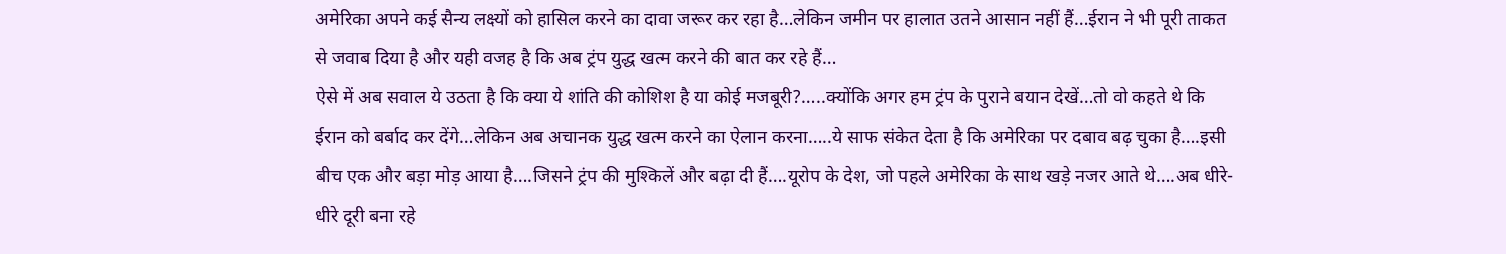अमेरिका अपने कई सैन्य लक्ष्यों को हासिल करने का दावा जरूर कर रहा है…लेकिन जमीन पर हालात उतने आसान नहीं हैं…ईरान ने भी पूरी ताकत से जवाब दिया है और यही वजह है कि अब ट्रंप युद्ध खत्म करने की बात कर रहे हैं…
ऐसे में अब सवाल ये उठता है कि क्या ये शांति की कोशिश है या कोई मजबूरी?…..क्योंकि अगर हम ट्रंप के पुराने बयान देखें…तो वो कहते थे कि ईरान को बर्बाद कर देंगे…लेकिन अब अचानक युद्ध खत्म करने का ऐलान करना…..ये साफ संकेत देता है कि अमेरिका पर दबाव बढ़ चुका है….इसी बीच एक और बड़ा मोड़ आया है….जिसने ट्रंप की मुश्किलें और बढ़ा दी हैं….यूरोप के देश, जो पहले अमेरिका के साथ खड़े नजर आते थे….अब धीरे-धीरे दूरी बना रहे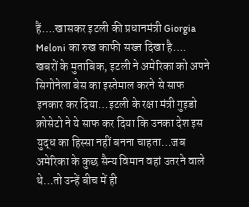हैं….खासकर इटली की प्रधानमंत्री Giorgia Meloni का रुख काफी सख्त दिखा है….
खबरों के मुताबिक, इटली ने अमेरिका को अपने सिगोनेला बेस का इस्तेमाल करने से साफ इनकार कर दिया…इटली के रक्षा मंत्री गुइडो क्रोसेटो ने ये साफ कर दिया कि उनका देश इस युद्ध का हिस्सा नहीं बनना चाहता…जब अमेरिका के कुछ सैन्य विमान वहां उतरने वाले थे…तो उन्हें बीच में ही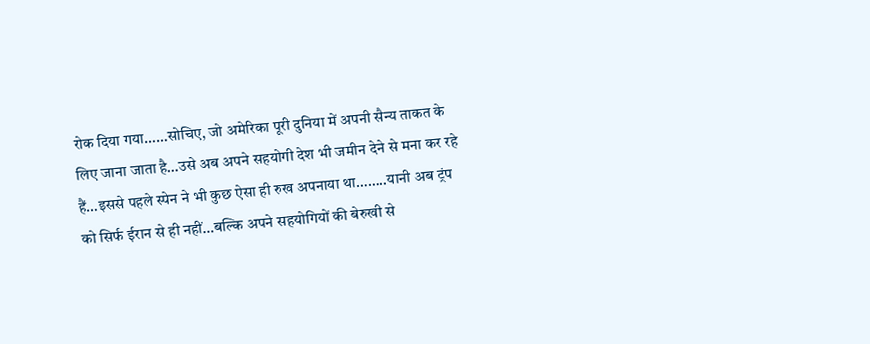रोक दिया गया……सोचिए, जो अमेरिका पूरी दुनिया में अपनी सैन्य ताकत के लिए जाना जाता है…उसे अब अपने सहयोगी देश भी जमीन देने से मना कर रहे हैं…इससे पहले स्पेन ने भी कुछ ऐसा ही रुख अपनाया था……..यानी अब ट्रंप को सिर्फ ईरान से ही नहीं…बल्कि अपने सहयोगियों की बेरुखी से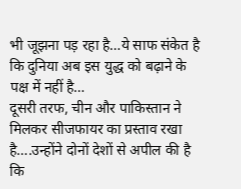भी जूझना पड़ रहा है…ये साफ संकेत है कि दुनिया अब इस युद्ध को बढ़ाने के पक्ष में नहीं है…
दूसरी तरफ, चीन और पाकिस्तान ने मिलकर सीजफायर का प्रस्ताव रखा है….उन्होंने दोनों देशों से अपील की है कि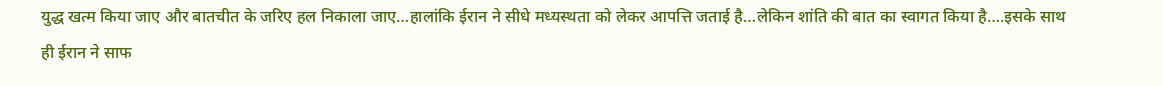युद्ध खत्म किया जाए और बातचीत के जरिए हल निकाला जाए…हालांकि ईरान ने सीधे मध्यस्थता को लेकर आपत्ति जताई है…लेकिन शांति की बात का स्वागत किया है….इसके साथ ही ईरान ने साफ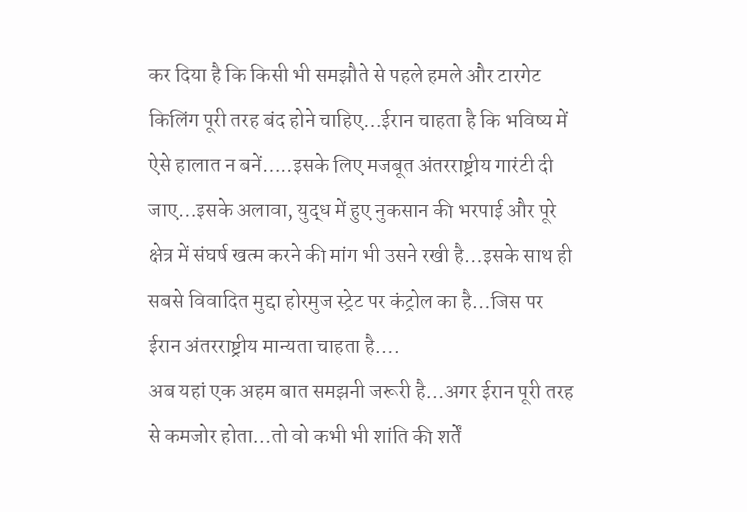कर दिया है कि किसी भी समझौते से पहले हमले और टारगेट किलिंग पूरी तरह बंद होने चाहिए…ईरान चाहता है कि भविष्य में ऐसे हालात न बनें…..इसके लिए मजबूत अंतरराष्ट्रीय गारंटी दी जाए…इसके अलावा, युद्ध में हुए नुकसान की भरपाई और पूरे क्षेत्र में संघर्ष खत्म करने की मांग भी उसने रखी है…इसके साथ ही सबसे विवादित मुद्दा होरमुज स्ट्रेट पर कंट्रोल का है…जिस पर ईरान अंतरराष्ट्रीय मान्यता चाहता है….
अब यहां एक अहम बात समझनी जरूरी है…अगर ईरान पूरी तरह से कमजोर होता…तो वो कभी भी शांति की शर्तें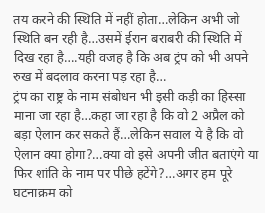तय करने की स्थिति में नहीं होता…लेकिन अभी जो स्थिति बन रही है…उसमें ईरान बराबरी की स्थिति में दिख रहा है….यही वजह है कि अब ट्रंप को भी अपने रुख में बदलाव करना पड़ रहा है…
ट्रंप का राष्ट्र के नाम संबोधन भी इसी कड़ी का हिस्सा माना जा रहा है…कहा जा रहा है कि वो 2 अप्रैल को बड़ा ऐलान कर सकते हैं…लेकिन सवाल ये है कि वो ऐलान क्या होगा?…क्या वो इसे अपनी जीत बताएंगे या फिर शांति के नाम पर पीछे हटेंगे?…अगर हम पूरे घटनाक्रम को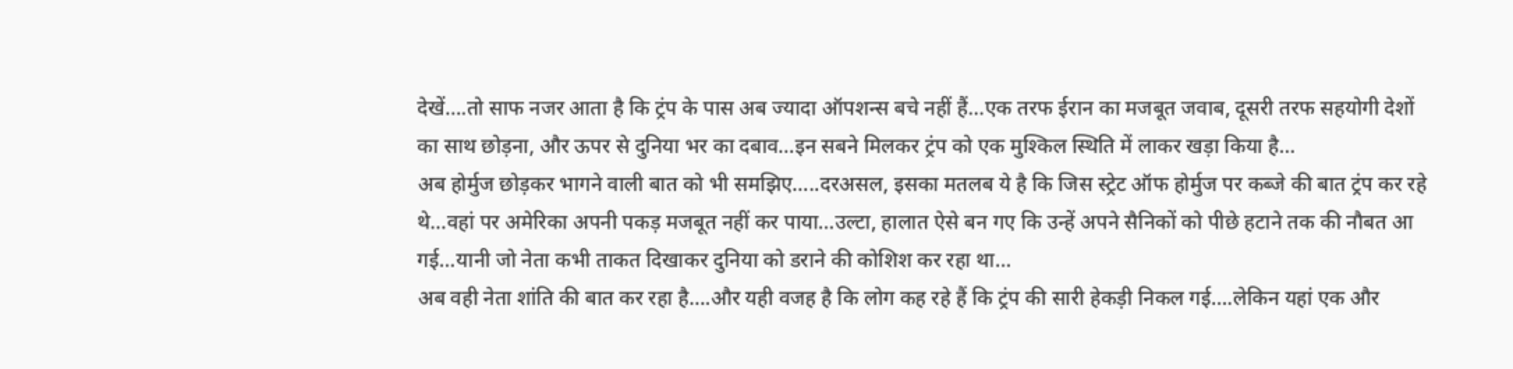देखें….तो साफ नजर आता है कि ट्रंप के पास अब ज्यादा ऑपशन्स बचे नहीं हैं…एक तरफ ईरान का मजबूत जवाब, दूसरी तरफ सहयोगी देशों का साथ छोड़ना, और ऊपर से दुनिया भर का दबाव…इन सबने मिलकर ट्रंप को एक मुश्किल स्थिति में लाकर खड़ा किया है…
अब होर्मुज छोड़कर भागने वाली बात को भी समझिए…..दरअसल, इसका मतलब ये है कि जिस स्ट्रेट ऑफ होर्मुज पर कब्जे की बात ट्रंप कर रहे थे…वहां पर अमेरिका अपनी पकड़ मजबूत नहीं कर पाया…उल्टा, हालात ऐसे बन गए कि उन्हें अपने सैनिकों को पीछे हटाने तक की नौबत आ गई…यानी जो नेता कभी ताकत दिखाकर दुनिया को डराने की कोशिश कर रहा था…
अब वही नेता शांति की बात कर रहा है….और यही वजह है कि लोग कह रहे हैं कि ट्रंप की सारी हेकड़ी निकल गई….लेकिन यहां एक और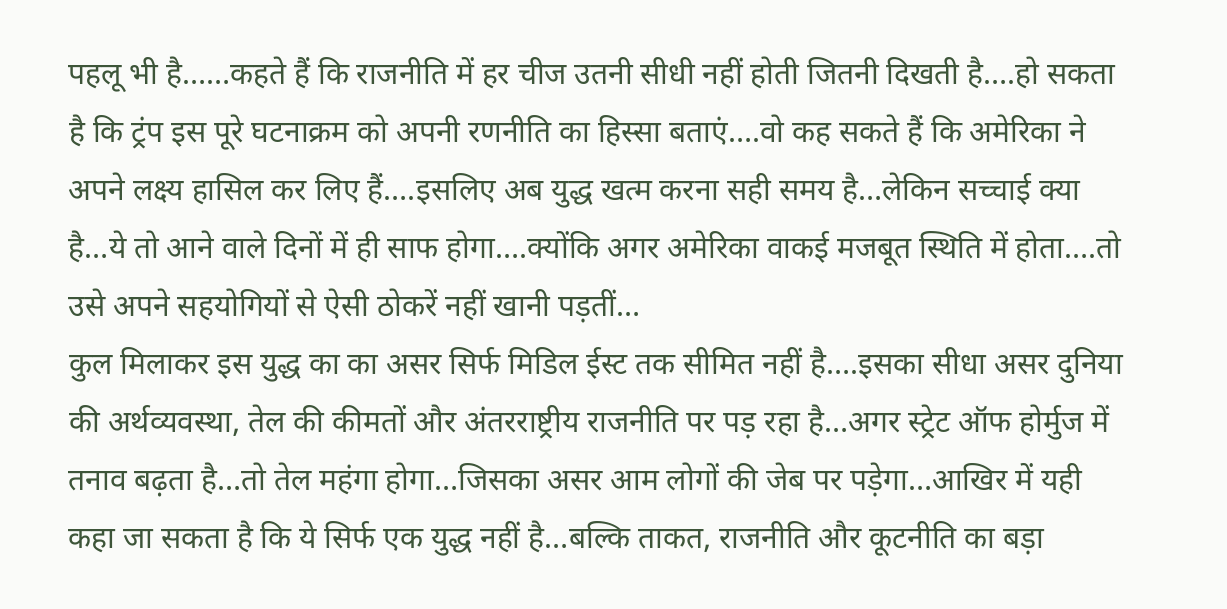पहलू भी है……कहते हैं कि राजनीति में हर चीज उतनी सीधी नहीं होती जितनी दिखती है….हो सकता है कि ट्रंप इस पूरे घटनाक्रम को अपनी रणनीति का हिस्सा बताएं….वो कह सकते हैं कि अमेरिका ने अपने लक्ष्य हासिल कर लिए हैं….इसलिए अब युद्ध खत्म करना सही समय है…लेकिन सच्चाई क्या है…ये तो आने वाले दिनों में ही साफ होगा….क्योंकि अगर अमेरिका वाकई मजबूत स्थिति में होता….तो उसे अपने सहयोगियों से ऐसी ठोकरें नहीं खानी पड़तीं…
कुल मिलाकर इस युद्ध का का असर सिर्फ मिडिल ईस्ट तक सीमित नहीं है….इसका सीधा असर दुनिया की अर्थव्यवस्था, तेल की कीमतों और अंतरराष्ट्रीय राजनीति पर पड़ रहा है…अगर स्ट्रेट ऑफ होर्मुज में तनाव बढ़ता है…तो तेल महंगा होगा…जिसका असर आम लोगों की जेब पर पड़ेगा…आखिर में यही कहा जा सकता है कि ये सिर्फ एक युद्ध नहीं है…बल्कि ताकत, राजनीति और कूटनीति का बड़ा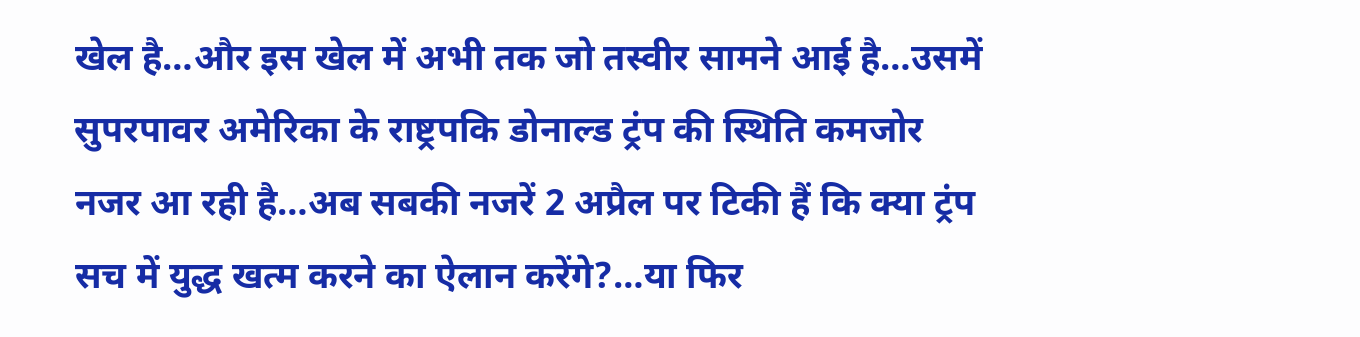खेल है…और इस खेल में अभी तक जो तस्वीर सामने आई है…उसमें सुपरपावर अमेरिका के राष्ट्रपकि डोनाल्ड ट्रंप की स्थिति कमजोर नजर आ रही है…अब सबकी नजरें 2 अप्रैल पर टिकी हैं कि क्या ट्रंप सच में युद्ध खत्म करने का ऐलान करेंगे?…या फिर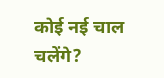कोई नई चाल चलेंगे?